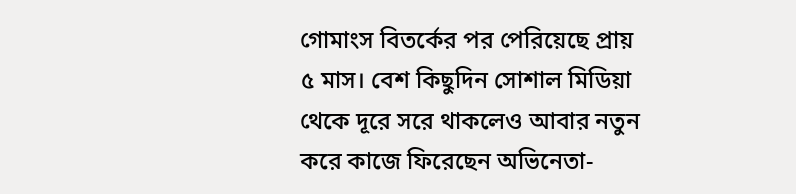গোমাংস বিতর্কের পর পেরিয়েছে প্রায় ৫ মাস। বেশ কিছুদিন সোশাল মিডিয়া থেকে দূরে সরে থাকলেও আবার নতুন করে কাজে ফিরেছেন অভিনেতা-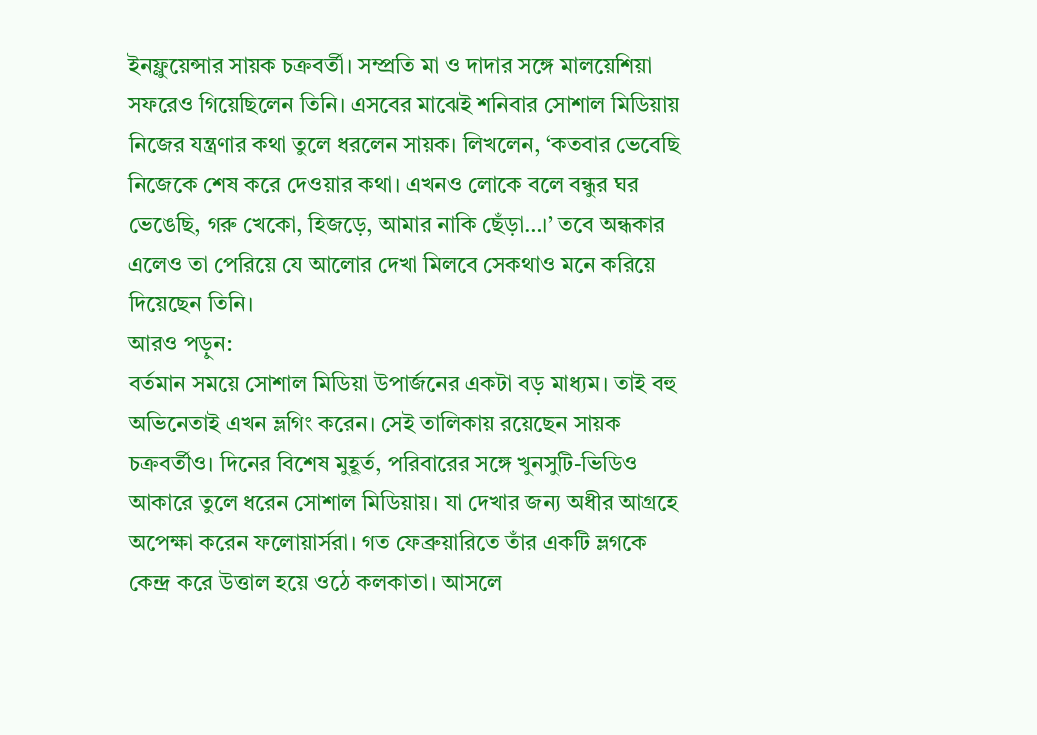ইনফ্লুয়েন্সার সায়ক চক্রবর্তী। সম্প্রতি মা ও দাদার সঙ্গে মালয়েশিয়া সফরেও গিয়েছিলেন তিনি। এসবের মাঝেই শনিবার সোশাল মিডিয়ায় নিজের যন্ত্রণার কথা তুলে ধরলেন সায়ক। লিখলেন, ‘কতবার ভেবেছি নিজেকে শেষ করে দেওয়ার কথা। এখনও লোকে বলে বন্ধুর ঘর ভেঙেছি, গরু খেকো, হিজড়ে, আমার নাকি ছেঁড়া…।’ তবে অন্ধকার এলেও তা পেরিয়ে যে আলোর দেখা মিলবে সেকথাও মনে করিয়ে দিয়েছেন তিনি।
আরও পড়ুন:
বর্তমান সময়ে সোশাল মিডিয়া উপার্জনের একটা বড় মাধ্যম। তাই বহু অভিনেতাই এখন ভ্লগিং করেন। সেই তালিকায় রয়েছেন সায়ক চক্রবর্তীও। দিনের বিশেষ মুহূর্ত, পরিবারের সঙ্গে খুনসুটি-ভিডিও আকারে তুলে ধরেন সোশাল মিডিয়ায়। যা দেখার জন্য অধীর আগ্রহে অপেক্ষা করেন ফলোয়ার্সরা। গত ফেব্রুয়ারিতে তাঁর একটি ভ্লগকে কেন্দ্র করে উত্তাল হয়ে ওঠে কলকাতা। আসলে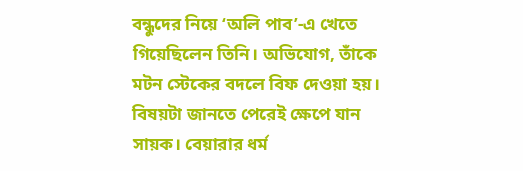বন্ধুদের নিয়ে ‘অলি পাব’-এ খেতে গিয়েছিলেন তিনি। অভিযোগ, তাঁকে মটন স্টেকের বদলে বিফ দেওয়া হয়। বিষয়টা জানতে পেরেই ক্ষেপে যান সায়ক। বেয়ারার ধর্ম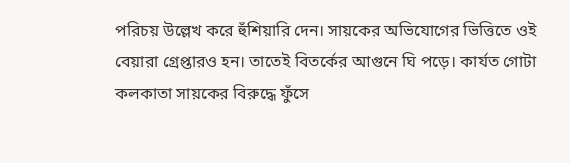পরিচয় উল্লেখ করে হুঁশিয়ারি দেন। সায়কের অভিযোগের ভিত্তিতে ওই বেয়ারা গ্রেপ্তারও হন। তাতেই বিতর্কের আগুনে ঘি পড়ে। কার্যত গোটা কলকাতা সায়কের বিরুদ্ধে ফুঁসে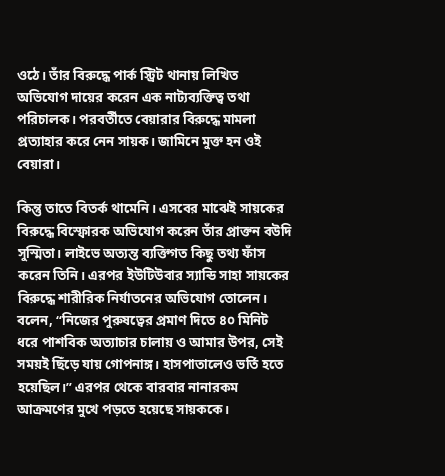ওঠে। তাঁর বিরুদ্ধে পার্ক স্ট্রিট থানায় লিখিত অভিযোগ দায়ের করেন এক নাট্যব্যক্তিত্ব তথা পরিচালক। পরবর্তীতে বেয়ারার বিরুদ্ধে মামলা প্রত্যাহার করে নেন সায়ক। জামিনে মুক্ত হন ওই বেয়ারা।

কিন্তু তাতে বিতর্ক থামেনি। এসবের মাঝেই সায়কের বিরুদ্ধে বিস্ফোরক অভিযোগ করেন তাঁর প্রাক্তন বউদি সুস্মিতা। লাইভে অত্যন্ত ব্যক্তিগত কিছু তথ্য ফাঁস করেন তিনি। এরপর ইউটিউবার স্যান্ডি সাহা সায়কের বিরুদ্ধে শারীরিক নির্যাতনের অভিযোগ তোলেন। বলেন, “নিজের পুরুষত্বের প্রমাণ দিতে ৪০ মিনিট ধরে পাশবিক অত্যাচার চালায় ও আমার উপর, সেই সময়ই ছিঁড়ে যায় গোপনাঙ্গ। হাসপাতালেও ভর্তি হতে হয়েছিল।” এরপর থেকে বারবার নানারকম আক্রমণের মুখে পড়তে হয়েছে সায়ককে।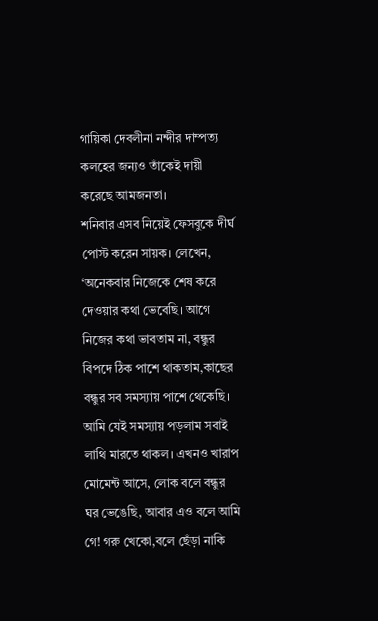গায়িকা দেবলীনা নন্দীর দাম্পত্য কলহের জন্যও তাঁকেই দায়ী করেছে আমজনতা।
শনিবার এসব নিয়েই ফেসবুকে দীর্ঘ পোস্ট করেন সায়ক। লেখেন, ‘অনেকবার নিজেকে শেষ করে দেওয়ার কথা ভেবেছি। আগে নিজের কথা ভাবতাম না, বন্ধুর বিপদে ঠিক পাশে থাকতাম,কাছের বন্ধুর সব সমস্যায় পাশে থেকেছি। আমি যেই সমস্যায় পড়লাম সবাই লাথি মারতে থাকল। এখনও খারাপ মোমেন্ট আসে, লোক বলে বন্ধুর ঘর ভেঙেছি, আবার এও বলে আমি গে! গরু খেকো,বলে ছেঁড়া নাকি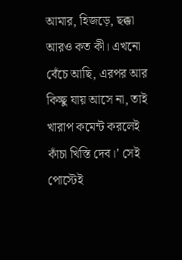আমার, হিজড়ে, ছক্কা আরও কত কী। এখনো বেঁচে আছি, এরপর আর কিচ্ছু যায় আসে না, তাই খারাপ কমেন্ট করলেই কাঁচা খিস্তি দেব।’ সেই পোস্টেই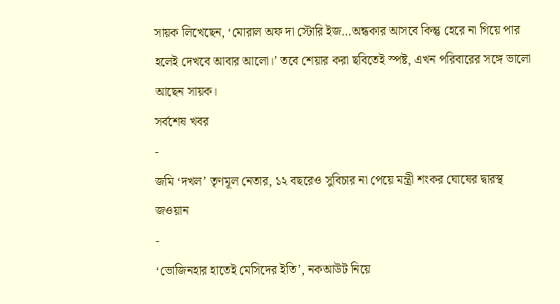সায়ক লিখেছেন, ‘মোরাল অফ দা স্টোরি ইজ…অন্ধকার আসবে কিন্তু হেরে না গিয়ে পার হলেই দেখবে আবার আলো।’ তবে শেয়ার করা ছবিতেই স্পষ্ট, এখন পরিবারের সঙ্গে ভালো আছেন সায়ক।
সর্বশেষ খবর
-
জমি ‘দখল’ তৃণমূল নেতার, ১২ বছরেও সুবিচার না পেয়ে মন্ত্রী শংকর ঘোষের দ্বারস্থ জওয়ান
-
‘ভোজিনহার হাতেই মেসিদের ইতি’, নকআউট নিয়ে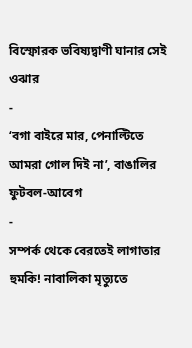বিস্ফোরক ভবিষ্যদ্বাণী ঘানার সেই ওঝার
-
‘বগা বাইরে মার, পেনাল্টিতে আমরা গোল দিই না’, বাঙালির ফুটবল-আবেগ
-
সম্পর্ক থেকে বেরতেই লাগাতার হুমকি! নাবালিকা মৃত্যুতে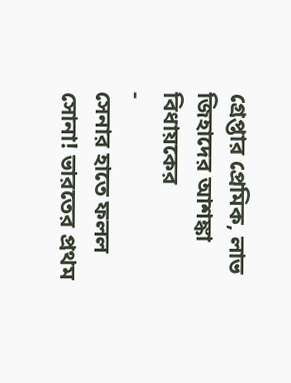গ্রেপ্তার প্রেমিক, লাভ জিহাদের আশঙ্কা বিধায়কের
-
সেনার হাতে ফলল সোনা! ভারতের প্রথম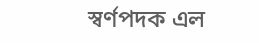স্বর্ণপদক এল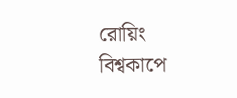রোয়িং বিশ্বকাপে